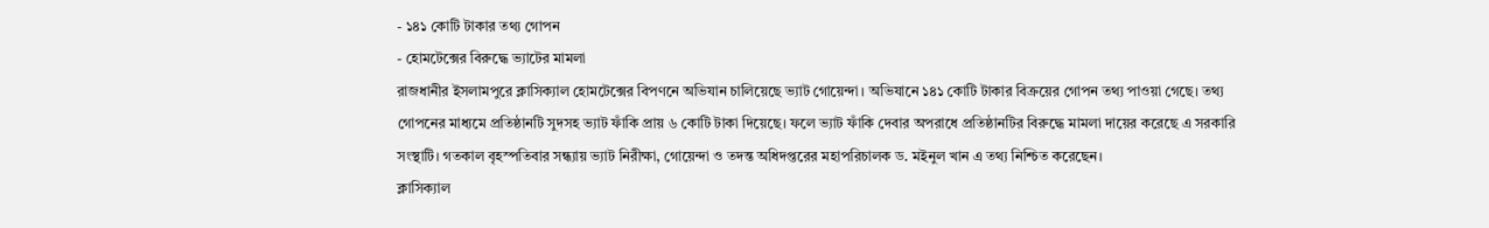- ১৪১ কোটি টাকার তথ্য গোপন
- হোমটেক্সের বিরুদ্ধে ভ্যাটের মামলা
রাজধানীর ইসলামপুরে ক্লাসিক্যাল হোমটেক্সের বিপণনে অভিযান চালিয়েছে ভ্যাট গোয়েন্দা। অভিযানে ১৪১ কোটি টাকার বিক্রয়ের গোপন তথ্য পাওয়া গেছে। তথ্য গোপনের মাধ্যমে প্রতিষ্ঠানটি সুদসহ ভ্যাট ফাঁকি প্রায় ৬ কোটি টাকা দিয়েছে। ফলে ভ্যাট ফাঁকি দেবার অপরাধে প্রতিষ্ঠানটির বিরুদ্ধে মামলা দায়ের করেছে এ সরকারি সংস্থাটি। গতকাল বৃহস্পতিবার সন্ধ্যায় ভ্যাট নিরীক্ষা, গোয়েন্দা ও তদন্ত অধিদপ্তরের মহাপরিচালক ড. মইনুল খান এ তথ্য নিশ্চিত করেছেন।
ক্লাসিক্যাল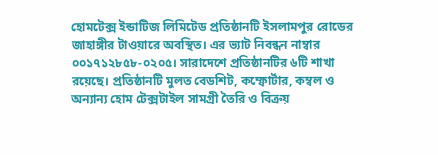হোমটেক্স ইন্ডাটিজ লিমিটেড প্রতিষ্ঠানটি ইসলামপুর রোডের জাহাঙ্গীর টাওয়ারে অবস্থিত। এর ভ্যাট নিবন্ধন নাম্বার ০০১৭১২৮৫৮-০২০৫। সারাদেশে প্রতিষ্ঠানটির ৬টি শাখা রয়েছে। প্রতিষ্ঠানটি মুলত বেডশিট, কম্ফোর্টার, কম্বল ও অন্যান্য হোম টেক্সটাইল সামগ্রী তৈরি ও বিক্রয়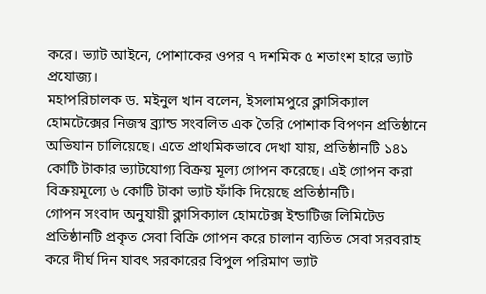করে। ভ্যাট আইনে, পোশাকের ওপর ৭ দশমিক ৫ শতাংশ হারে ভ্যাট প্রযোজ্য।
মহাপরিচালক ড. মইনুল খান বলেন, ইসলামপুরে ক্লাসিক্যাল হোমটেক্সের নিজস্ব ব্র্যান্ড সংবলিত এক তৈরি পোশাক বিপণন প্রতিষ্ঠানে অভিযান চালিয়েছে। এতে প্রাথমিকভাবে দেখা যায়, প্রতিষ্ঠানটি ১৪১ কোটি টাকার ভ্যাটযোগ্য বিক্রয় মূল্য গোপন করেছে। এই গোপন করা বিক্রয়মূল্যে ৬ কোটি টাকা ভ্যাট ফাঁকি দিয়েছে প্রতিষ্ঠানটি।
গোপন সংবাদ অনুযায়ী ক্লাসিক্যাল হোমটেক্স ইন্ডাটিজ লিমিটেড প্রতিষ্ঠানটি প্রকৃত সেবা বিক্রি গোপন করে চালান ব্যতিত সেবা সরবরাহ করে দীর্ঘ দিন যাবৎ সরকারের বিপুল পরিমাণ ভ্যাট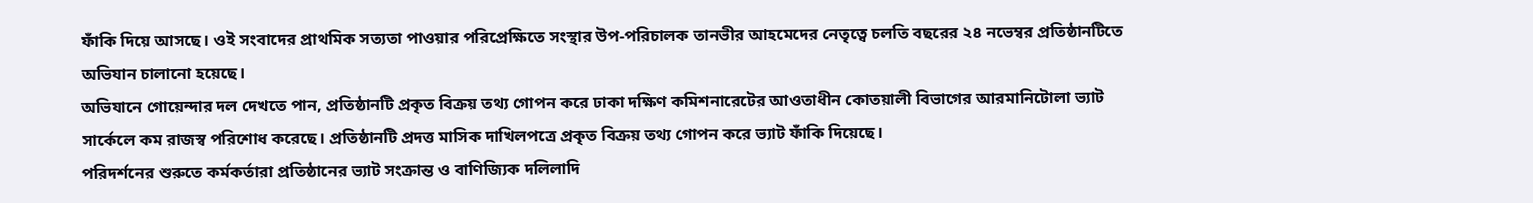ফাঁকি দিয়ে আসছে। ওই সংবাদের প্রাথমিক সত্যতা পাওয়ার পরিপ্রেক্ষিতে সংস্থার উপ-পরিচালক তানভীর আহমেদের নেতৃত্বে চলতি বছরের ২৪ নভেম্বর প্রতিষ্ঠানটিতে অভিযান চালানো হয়েছে।
অভিযানে গোয়েন্দার দল দেখতে পান, প্রতিষ্ঠানটি প্রকৃত বিক্রয় তথ্য গোপন করে ঢাকা দক্ষিণ কমিশনারেটের আওতাধীন কোতয়ালী বিভাগের আরমানিটোলা ভ্যাট সার্কেলে কম রাজস্ব পরিশোধ করেছে। প্রতিষ্ঠানটি প্রদত্ত মাসিক দাখিলপত্রে প্রকৃত বিক্রয় তথ্য গোপন করে ভ্যাট ফাঁকি দিয়েছে।
পরিদর্শনের শুরুতে কর্মকর্তারা প্রতিষ্ঠানের ভ্যাট সংক্রান্ত ও বাণিজ্যিক দলিলাদি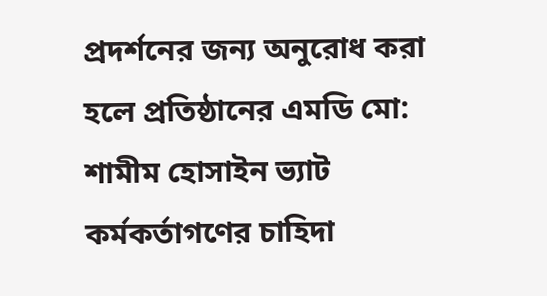প্রদর্শনের জন্য অনুরোধ করা হলে প্রতিষ্ঠানের এমডি মো: শামীম হোসাইন ভ্যাট কর্মকর্তাগণের চাহিদা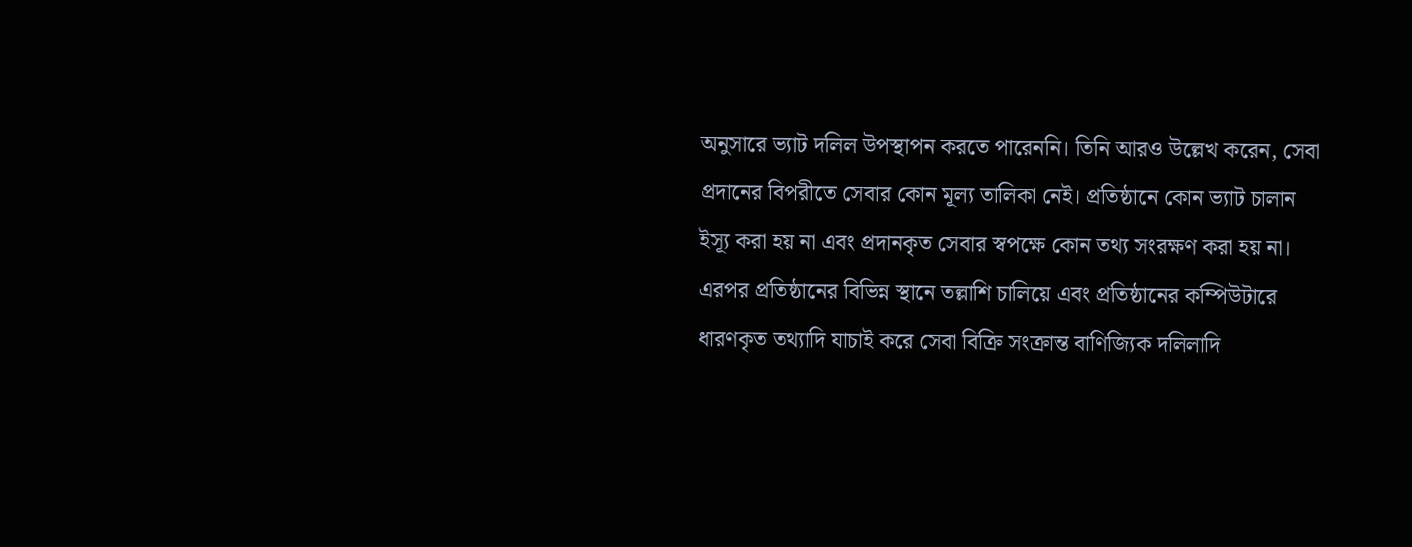অনুসারে ভ্যাট দলিল উপস্থাপন করতে পারেননি। তিনি আরও উল্লেখ করেন, সেবা প্রদানের বিপরীতে সেবার কোন মূল্য তালিকা নেই। প্রতিষ্ঠানে কোন ভ্যাট চালান ইস্যূ করা হয় না এবং প্রদানকৃত সেবার স্বপক্ষে কোন তথ্য সংরক্ষণ করা হয় না।
এরপর প্রতিষ্ঠানের বিভিন্ন স্থানে তল্লাশি চালিয়ে এবং প্রতিষ্ঠানের কম্পিউটারে ধারণকৃত তথ্যাদি যাচাই করে সেবা বিক্রি সংক্রান্ত বাণিজ্যিক দলিলাদি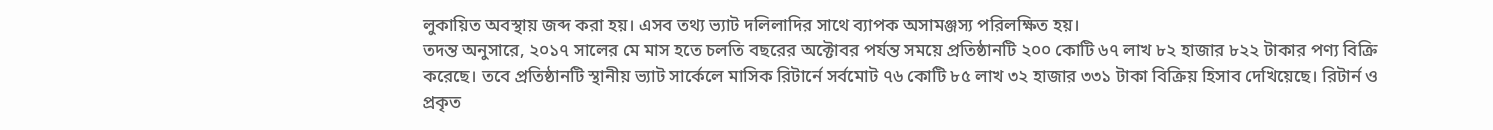লুকায়িত অবস্থায় জব্দ করা হয়। এসব তথ্য ভ্যাট দলিলাদির সাথে ব্যাপক অসামঞ্জস্য পরিলক্ষিত হয়।
তদন্ত অনুসারে, ২০১৭ সালের মে মাস হতে চলতি বছরের অক্টোবর পর্যন্ত সময়ে প্রতিষ্ঠানটি ২০০ কোটি ৬৭ লাখ ৮২ হাজার ৮২২ টাকার পণ্য বিক্রি করেছে। তবে প্রতিষ্ঠানটি স্থানীয় ভ্যাট সার্কেলে মাসিক রিটার্নে সর্বমোট ৭৬ কোটি ৮৫ লাখ ৩২ হাজার ৩৩১ টাকা বিক্রিয় হিসাব দেখিয়েছে। রিটার্ন ও প্রকৃত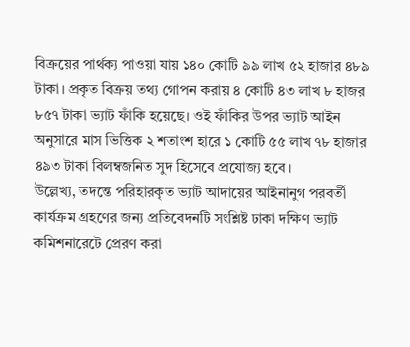বিক্রয়ের পার্থক্য পাওয়া যায় ১৪০ কোটি ৯৯ লাখ ৫২ হাজার ৪৮৯ টাকা। প্রকৃত বিক্রয় তথ্য গোপন করায় ৪ কোটি ৪৩ লাখ ৮ হাজর ৮৫৭ টাকা ভ্যাট ফাঁকি হয়েছে। ওই ফাঁকির উপর ভ্যাট আইন অনুসারে মাস ভিত্তিক ২ শতাংশ হারে ১ কোটি ৫৫ লাখ ৭৮ হাজার ৪৯৩ টাকা বিলম্বজনিত সুদ হিসেবে প্রযোজ্য হবে।
উল্লেখ্য, তদন্তে পরিহারকৃত ভ্যাট আদায়ের আইনানুগ পরবর্তী কার্যক্রম গ্রহণের জন্য প্রতিবেদনটি সংশ্লিষ্ট ঢাকা দক্ষিণ ভ্যাট কমিশনারেটে প্রেরণ করা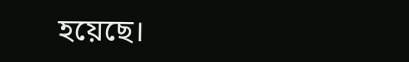হয়েছে।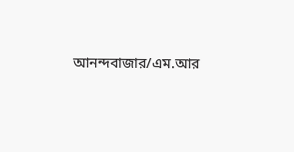আনন্দবাজার/এম.আর